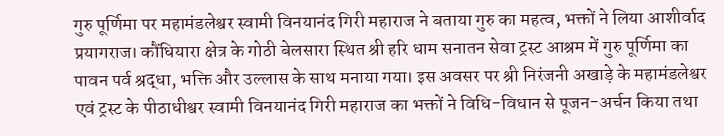गुरु पूर्णिमा पर महामंडलेश्वर स्वामी विनयानंद गिरी महाराज ने बताया गुरु का महत्व, भक्तों ने लिया आशीर्वाद
प्रयागराज। कौंधियारा क्षेत्र के गोठी बेलसारा स्थित श्री हरि धाम सनातन सेवा ट्रस्ट आश्रम में गुरु पूर्णिमा का पावन पर्व श्रद्धा, भक्ति और उल्लास के साथ मनाया गया। इस अवसर पर श्री निरंजनी अखाड़े के महामंडलेश्वर एवं ट्रस्ट के पीठाधीश्वर स्वामी विनयानंद गिरी महाराज का भक्तों ने विधि-विधान से पूजन-अर्चन किया तथा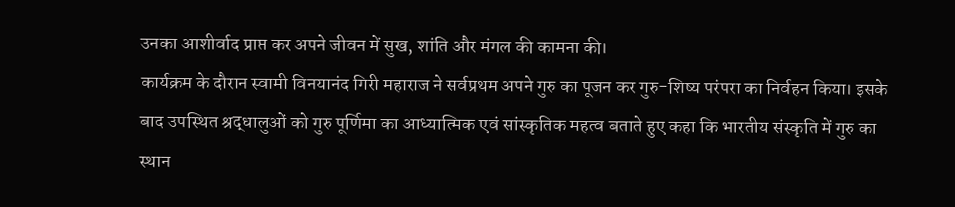उनका आशीर्वाद प्राप्त कर अपने जीवन में सुख, शांति और मंगल की कामना की।
कार्यक्रम के दौरान स्वामी विनयानंद गिरी महाराज ने सर्वप्रथम अपने गुरु का पूजन कर गुरु-शिष्य परंपरा का निर्वहन किया। इसके बाद उपस्थित श्रद्धालुओं को गुरु पूर्णिमा का आध्यात्मिक एवं सांस्कृतिक महत्व बताते हुए कहा कि भारतीय संस्कृति में गुरु का स्थान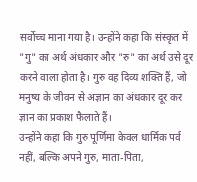सर्वोच्च माना गया है। उन्होंने कहा कि संस्कृत में "गु" का अर्थ अंधकार और "रु" का अर्थ उसे दूर करने वाला होता है। गुरु वह दिव्य शक्ति हैं, जो मनुष्य के जीवन से अज्ञान का अंधकार दूर कर ज्ञान का प्रकाश फैलाते हैं।
उन्होंने कहा कि गुरु पूर्णिमा केवल धार्मिक पर्व नहीं, बल्कि अपने गुरु, माता-पिता,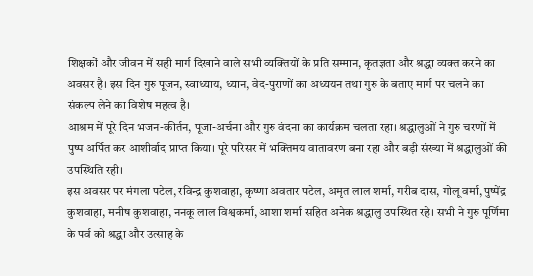शिक्षकों और जीवन में सही मार्ग दिखाने वाले सभी व्यक्तियों के प्रति सम्मान, कृतज्ञता और श्रद्धा व्यक्त करने का अवसर है। इस दिन गुरु पूजन, स्वाध्याय, ध्यान, वेद-पुराणों का अध्ययन तथा गुरु के बताए मार्ग पर चलने का संकल्प लेने का विशेष महत्व है।
आश्रम में पूरे दिन भजन-कीर्तन, पूजा-अर्चना और गुरु वंदना का कार्यक्रम चलता रहा। श्रद्धालुओं ने गुरु चरणों में पुष्प अर्पित कर आशीर्वाद प्राप्त किया। पूरे परिसर में भक्तिमय वातावरण बना रहा और बड़ी संख्या में श्रद्धालुओं की उपस्थिति रही।
इस अवसर पर मंगला पटेल, रविन्द्र कुशवाहा, कृष्णा अवतार पटेल, अमृत लाल शर्मा, गरीब दास, गोलू वर्मा, पुष्पेंद्र कुशवाहा, मनीष कुशवाहा, ननकू लाल विश्वकर्मा, आशा शर्मा सहित अनेक श्रद्धालु उपस्थित रहे। सभी ने गुरु पूर्णिमा के पर्व को श्रद्धा और उत्साह के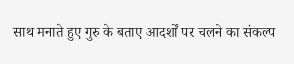साथ मनाते हुए गुरु के बताए आदर्शों पर चलने का संकल्प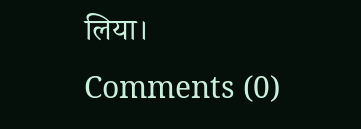लिया।
Comments (0)